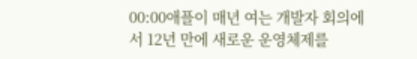00:00애플이 매년 여는 개발자 회의에서 12년 만에 새로운 운영체제를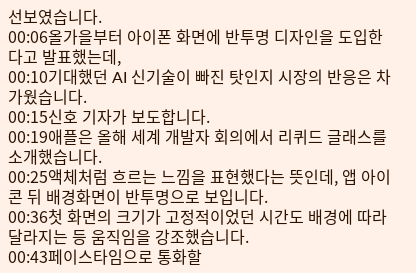선보였습니다.
00:06올가을부터 아이폰 화면에 반투명 디자인을 도입한다고 발표했는데,
00:10기대했던 AI 신기술이 빠진 탓인지 시장의 반응은 차가웠습니다.
00:15신호 기자가 보도합니다.
00:19애플은 올해 세계 개발자 회의에서 리퀴드 글래스를 소개했습니다.
00:25액체처럼 흐르는 느낌을 표현했다는 뜻인데, 앱 아이콘 뒤 배경화면이 반투명으로 보입니다.
00:36첫 화면의 크기가 고정적이었던 시간도 배경에 따라 달라지는 등 움직임을 강조했습니다.
00:43페이스타임으로 통화할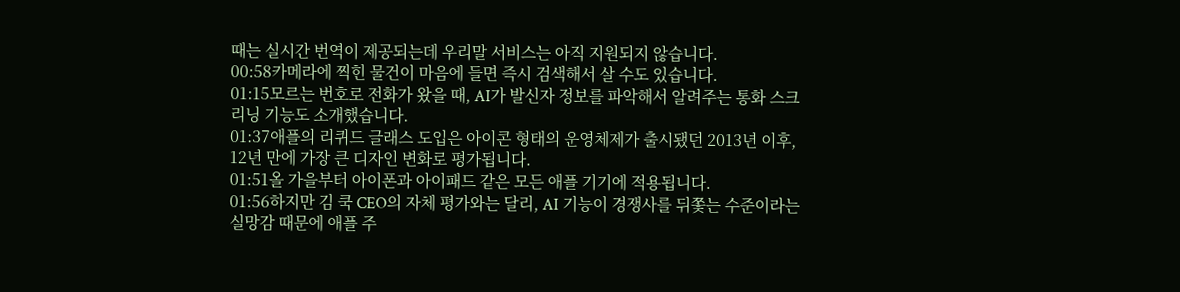때는 실시간 번역이 제공되는데 우리말 서비스는 아직 지원되지 않습니다.
00:58카메라에 찍힌 물건이 마음에 들면 즉시 검색해서 살 수도 있습니다.
01:15모르는 번호로 전화가 왔을 때, AI가 발신자 정보를 파악해서 알려주는 통화 스크리닝 기능도 소개했습니다.
01:37애플의 리퀴드 글래스 도입은 아이콘 형태의 운영체제가 출시됐던 2013년 이후, 12년 만에 가장 큰 디자인 변화로 평가됩니다.
01:51올 가을부터 아이폰과 아이패드 같은 모든 애플 기기에 적용됩니다.
01:56하지만 김 쿡 CEO의 자체 평가와는 달리, AI 기능이 경쟁사를 뒤쫓는 수준이라는 실망감 때문에 애플 주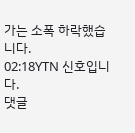가는 소폭 하락했습니다.
02:18YTN 신호입니다.
댓글